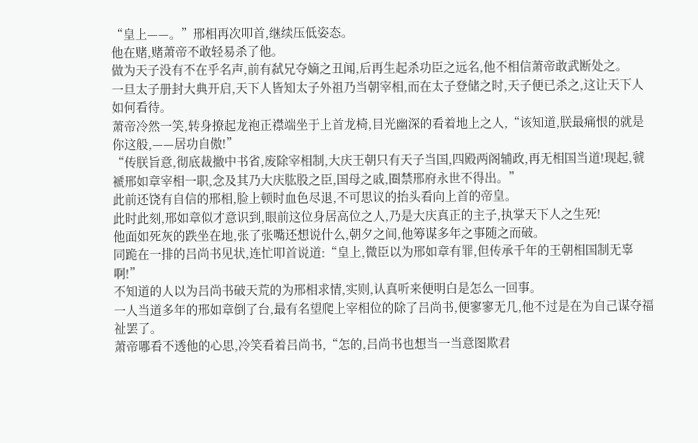“皇上——。”邢相再次叩首,继续压低姿态。
他在赌,赌萧帝不敢轻易杀了他。
做为天子没有不在乎名声,前有弑兄夺嫡之丑闻,后再生起杀功臣之远名,他不相信萧帝敢武断处之。
一旦太子册封大典开启,天下人皆知太子外祖乃当朝宰相,而在太子登储之时,天子便已杀之,这让天下人如何看待。
萧帝冷然一笑,转身撩起龙袍正襟端坐于上首龙椅,目光幽深的看着地上之人,“该知道,朕最痛恨的就是你这般,——居功自傲!”
“传朕旨意,彻底裁撤中书省,废除宰相制,大庆王朝只有天子当国,四殿两阁辅政,再无相国当道!现起,虢褫邢如章宰相一职,念及其乃大庆肱股之臣,国母之戚,圈禁邢府永世不得出。”
此前还饶有自信的邢相,脸上顿时血色尽退,不可思议的抬头看向上首的帝皇。
此时此刻,邢如章似才意识到,眼前这位身居高位之人,乃是大庆真正的主子,执掌天下人之生死!
他面如死灰的跌坐在地,张了张嘴还想说什么,朝夕之间,他筹谋多年之事随之而破。
同跪在一排的吕尚书见状,连忙叩首说道:“皇上,微臣以为邢如章有罪,但传承千年的王朝相国制无辜啊!”
不知道的人以为吕尚书破天荒的为邢相求情,实则,认真听来便明白是怎么一回事。
一人当道多年的邢如章倒了台,最有名望爬上宰相位的除了吕尚书,便寥寥无几,他不过是在为自己谋夺福祉罢了。
萧帝哪看不透他的心思,冷笑看着吕尚书,“怎的,吕尚书也想当一当意图欺君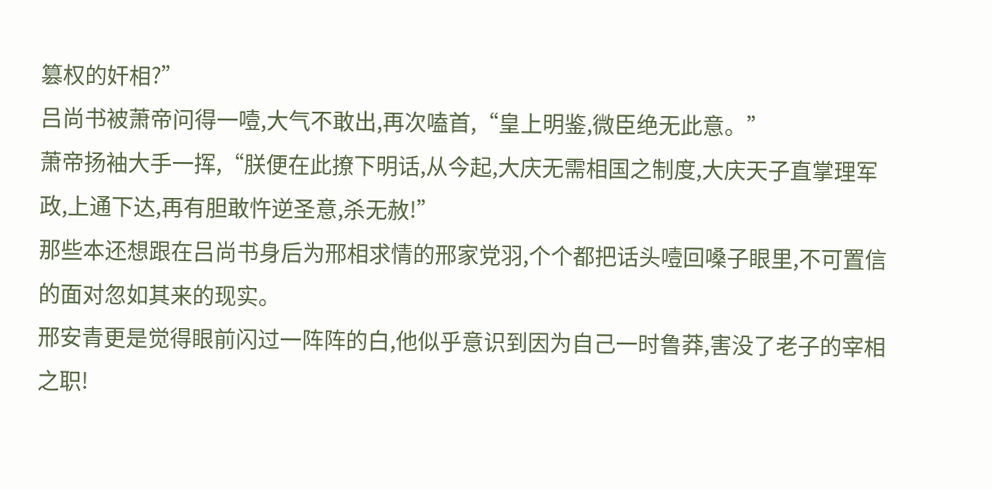篡权的奸相?”
吕尚书被萧帝问得一噎,大气不敢出,再次嗑首,“皇上明鉴,微臣绝无此意。”
萧帝扬袖大手一挥,“朕便在此撩下明话,从今起,大庆无需相国之制度,大庆天子直掌理军政,上通下达,再有胆敢忤逆圣意,杀无赦!”
那些本还想跟在吕尚书身后为邢相求情的邢家党羽,个个都把话头噎回嗓子眼里,不可置信的面对忽如其来的现实。
邢安青更是觉得眼前闪过一阵阵的白,他似乎意识到因为自己一时鲁莽,害没了老子的宰相之职!